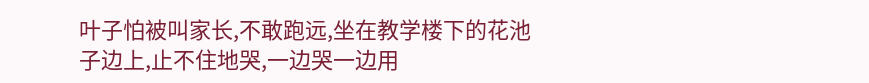叶子怕被叫家长,不敢跑远,坐在教学楼下的花池子边上,止不住地哭,一边哭一边用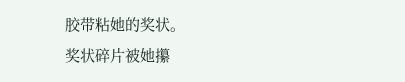胶带粘她的奖状。
奖状碎片被她攥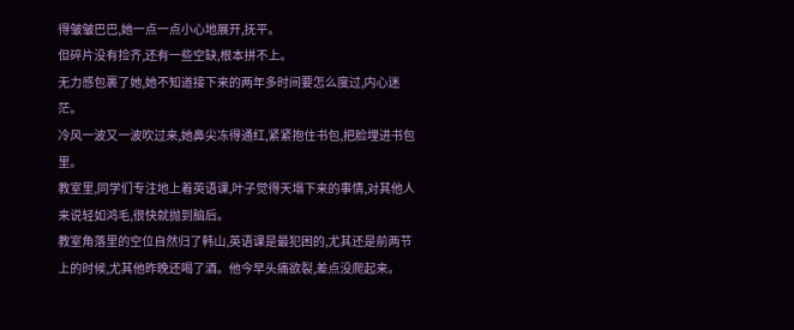得皱皱巴巴,她一点一点小心地展开,抚平。
但碎片没有捡齐,还有一些空缺,根本拼不上。
无力感包裹了她,她不知道接下来的两年多时间要怎么度过,内心迷茫。
冷风一波又一波吹过来,她鼻尖冻得通红,紧紧抱住书包,把脸埋进书包里。
教室里,同学们专注地上着英语课,叶子觉得天塌下来的事情,对其他人来说轻如鸿毛,很快就抛到脑后。
教室角落里的空位自然归了韩山,英语课是最犯困的,尤其还是前两节上的时候,尤其他昨晚还喝了酒。他今早头痛欲裂,差点没爬起来。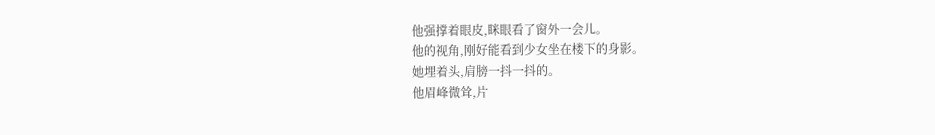他强撑着眼皮,眯眼看了窗外一会儿。
他的视角,刚好能看到少女坐在楼下的身影。
她埋着头,肩膀一抖一抖的。
他眉峰微耸,片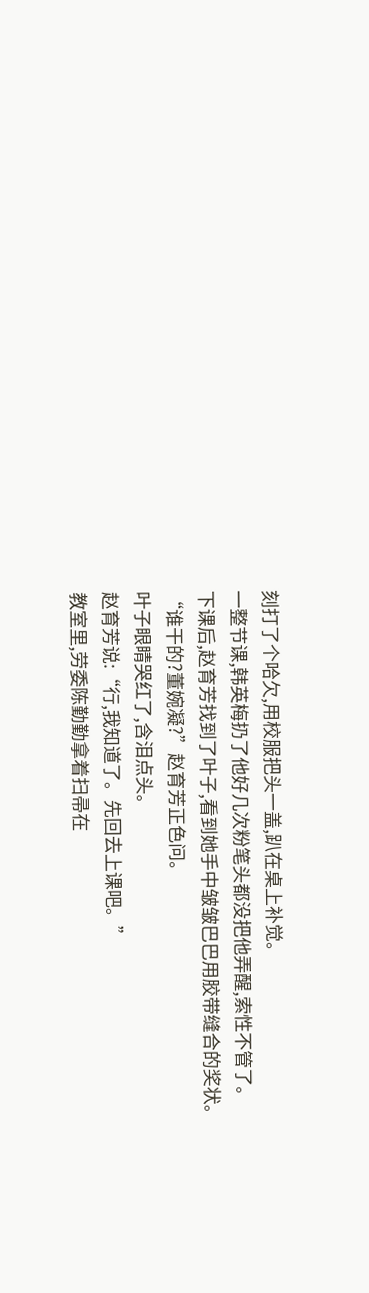刻打了个哈欠,用校服把头一盖,趴在桌上补觉。
一整节课,韩英梅扔了他好几次粉笔头都没把他弄醒,索性不管了。
下课后,赵育芳找到了叶子,看到她手中皱皱巴巴用胶带缝合的奖状。
“谁干的?董婉凝?”赵育芳正色问。
叶子眼睛哭红了,含泪点头。
赵育芳说:“行,我知道了。先回去上课吧。”
教室里,劳委陈勤勤拿着扫帚在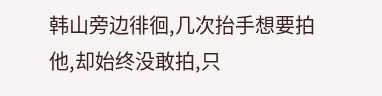韩山旁边徘徊,几次抬手想要拍他,却始终没敢拍,只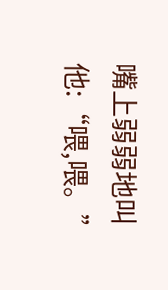嘴上弱弱地叫他:“喂,喂。”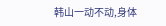韩山一动不动,身体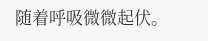随着呼吸微微起伏。